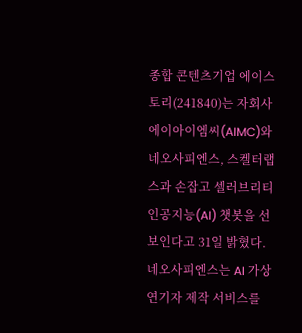종합 콘텐츠기업 에이스토리(241840)는 자회사 에이아이엠씨(AIMC)와 네오사피엔스, 스켈터랩스과 손잡고 셀러브리티 인공지능(AI) 챗봇을 선보인다고 31일 밝혔다. 네오사피엔스는 AI 가상 연기자 제작 서비스를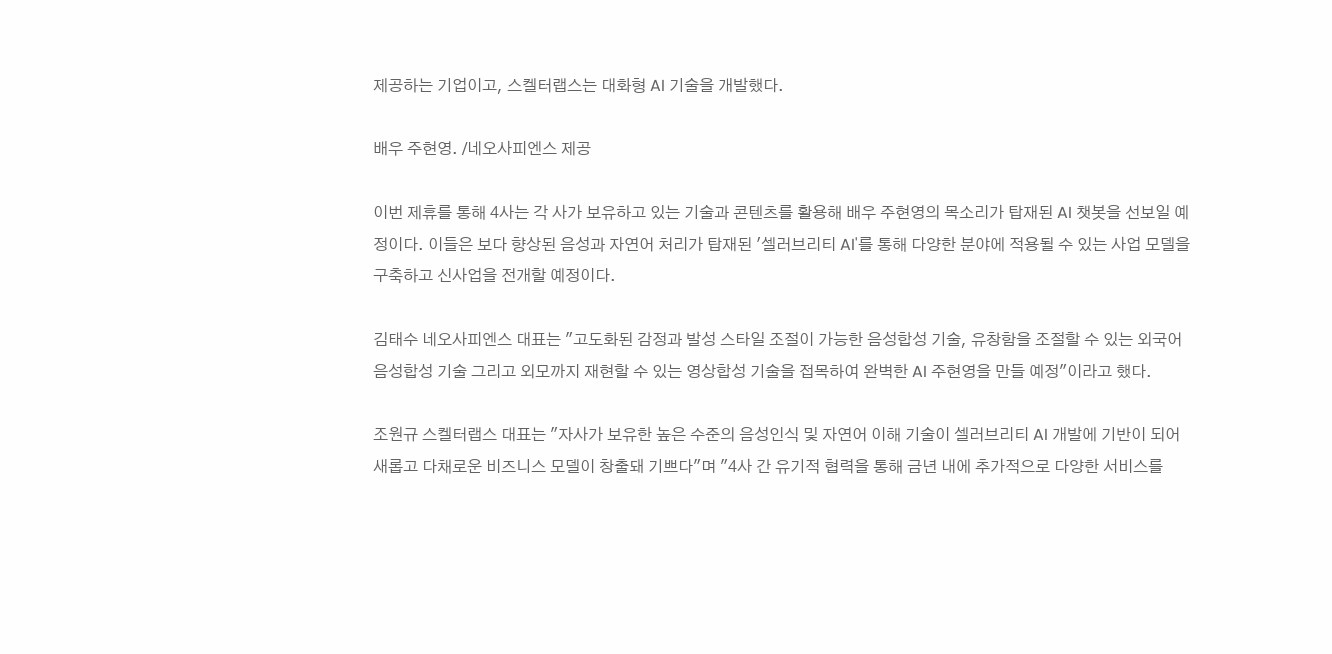제공하는 기업이고, 스켈터랩스는 대화형 AI 기술을 개발했다.

배우 주현영. /네오사피엔스 제공

이번 제휴를 통해 4사는 각 사가 보유하고 있는 기술과 콘텐츠를 활용해 배우 주현영의 목소리가 탑재된 AI 챗봇을 선보일 예정이다. 이들은 보다 향상된 음성과 자연어 처리가 탑재된 '셀러브리티 AI'를 통해 다양한 분야에 적용될 수 있는 사업 모델을 구축하고 신사업을 전개할 예정이다.

김태수 네오사피엔스 대표는 "고도화된 감정과 발성 스타일 조절이 가능한 음성합성 기술, 유창함을 조절할 수 있는 외국어 음성합성 기술 그리고 외모까지 재현할 수 있는 영상합성 기술을 접목하여 완벽한 AI 주현영을 만들 예정"이라고 했다.

조원규 스켈터랩스 대표는 "자사가 보유한 높은 수준의 음성인식 및 자연어 이해 기술이 셀러브리티 AI 개발에 기반이 되어 새롭고 다채로운 비즈니스 모델이 창출돼 기쁘다"며 "4사 간 유기적 협력을 통해 금년 내에 추가적으로 다양한 서비스를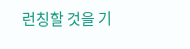런칭할 것을 기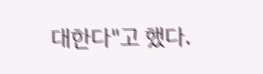대한다"고 했다.